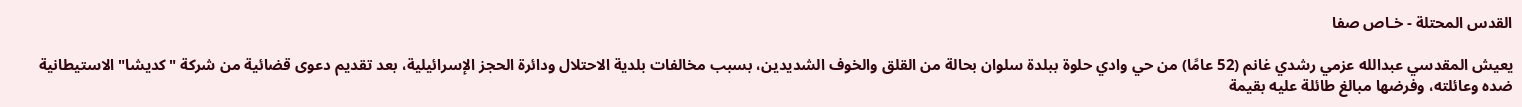القدس المحتلة - خـاص صفا

يعيش المقدسي عبدالله عزمي رشدي غانم (52 عامًا) من حي وادي حلوة ببلدة سلوان بحالة من القلق والخوف الشديدين، بسبب مخالفات بلدية الاحتلال ودائرة الحجز الإسرائيلية، بعد تقديم دعوى قضائية من شركة "كديشا" الاستيطانية ضده وعائلته، وفرضها مبالغ طائلة عليه بقيمة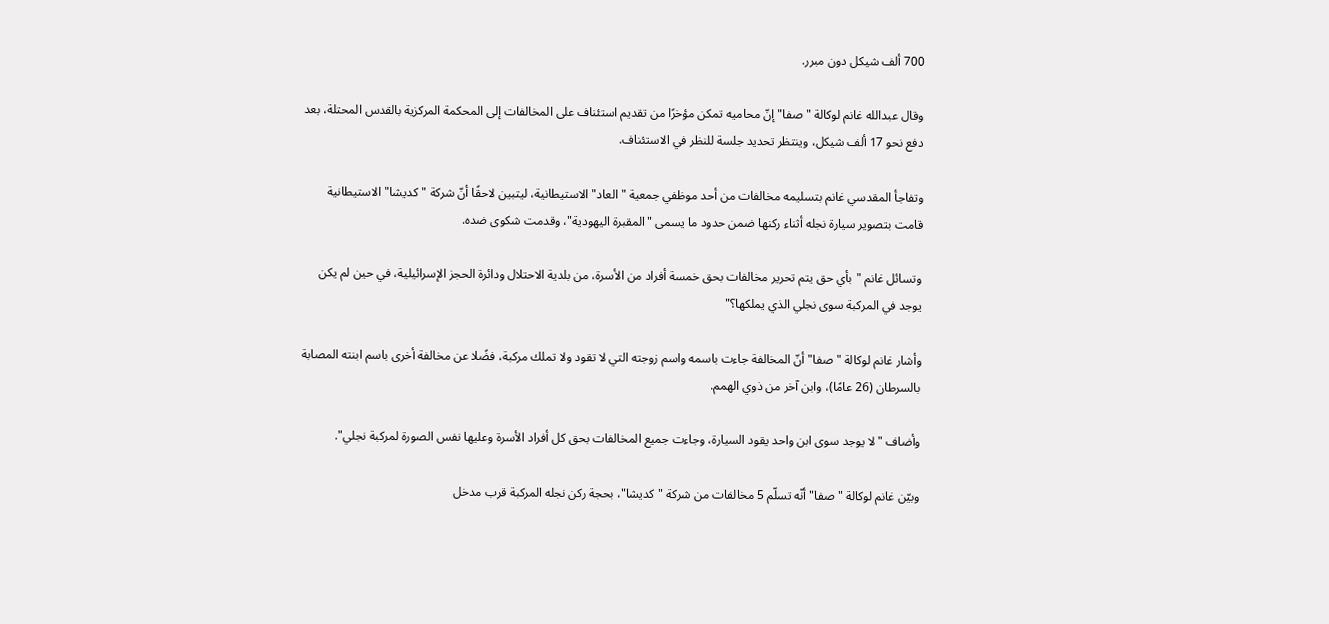700 ألف شيكل دون مبرر.

وقال عبدالله غانم لوكالة "صفا" إنّ محاميه تمكن مؤخرًا من تقديم استئناف على المخالفات إلى المحكمة المركزية بالقدس المحتلة، بعد دفع نحو 17 ألف شيكل، وينتظر تحديد جلسة للنظر في الاستئناف.

وتفاجأ المقدسي غانم بتسليمه مخالفات من أحد موظفي جمعية "العاد" الاستيطانية، ليتبين لاحقًا أنّ شركة "كديشا" الاستيطانية قامت بتصوير سيارة نجله أثناء ركنها ضمن حدود ما يسمى "المقبرة اليهودية"، وقدمت شكوى ضده.

وتسائل غانم "بأي حق يتم تحرير مخالفات بحق خمسة أفراد من الأسرة، من بلدية الاحتلال ودائرة الحجز الإسرائيلية، في حين لم يكن يوجد في المركبة سوى نجلي الذي يملكها؟"

وأشار غانم لوكالة "صفا" أنّ المخالفة جاءت باسمه واسم زوجته التي لا تقود ولا تملك مركبة، فضًلا عن مخالفة أخرى باسم ابنته المصابة بالسرطان (26 عامًا)، وابن آخر من ذوي الهمم.

وأضاف "لا يوجد سوى ابن واحد يقود السيارة، وجاءت جميع المخالفات بحق كل أفراد الأسرة وعليها نفس الصورة لمركبة نجلي".

وبيّن غانم لوكالة "صفا" أنّه تسلّم 5 مخالفات من شركة "كديشا"، بحجة ركن نجله المركبة قرب مدخل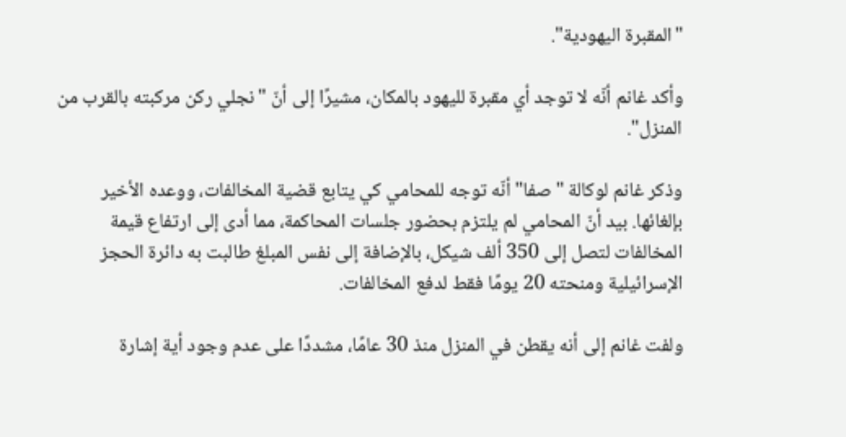"المقبرة اليهودية".

وأكد غانم أنّه لا توجد أي مقبرة لليهود بالمكان، مشيرًا إلى أنّ "نجلي ركن مركبته بالقرب من المنزل".

وذكر غانم لوكالة "صفا" أنّه توجه للمحامي كي يتابع قضية المخالفات، ووعده الأخير بإلغائها. بيد أنّ المحامي لم يلتزم بحضور جلسات المحاكمة، مما أدى إلى ارتفاع قيمة المخالفات لتصل إلى 350 ألف شيكل، بالإضافة إلى نفس المبلغ طالبت به دائرة الحجز الإسرائيلية ومنحته 20 يومًا فقط لدفع المخالفات.

ولفت غانم إلى أنه يقطن في المنزل منذ 30 عامًا، مشددًا على عدم وجود أية إشارة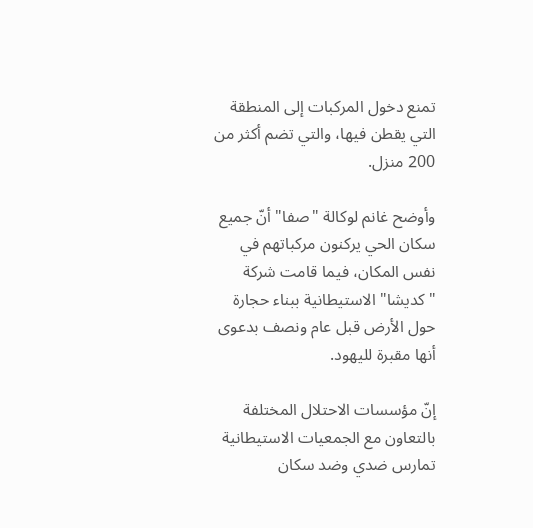تمنع دخول المركبات إلى المنطقة التي يقطن فيها، والتي تضم أكثر من 200 منزل.

وأوضح غانم لوكالة "صفا" أنّ جميع سكان الحي يركنون مركباتهم في نفس المكان، فيما قامت شركة "كديشا" الاستيطانية ببناء حجارة حول الأرض قبل عام ونصف بدعوى أنها مقبرة لليهود.

إنّ مؤسسات الاحتلال المختلفة بالتعاون مع الجمعيات الاستيطانية تمارس ضدي وضد سكان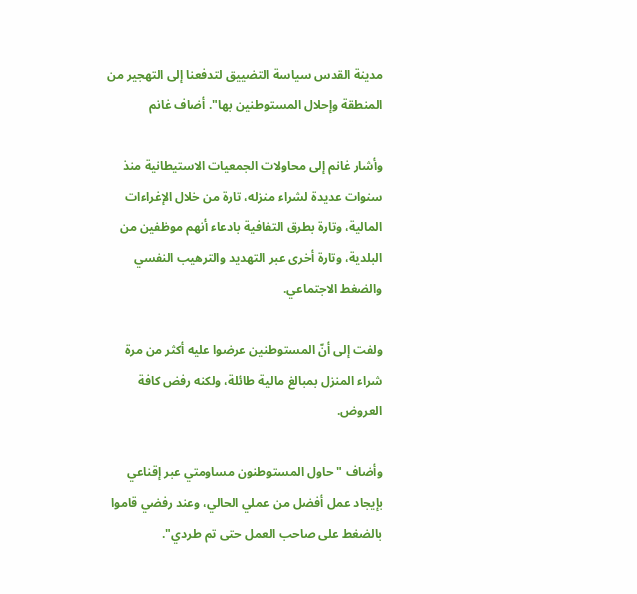مدينة القدس سياسة التضييق لتدفعنا إلى التهجير من المنطقة وإحلال المستوطنين بها". أضاف غانم

وأشار غانم إلى محاولات الجمعيات الاستيطانية منذ سنوات عديدة لشراء منزله، تارة من خلال الإغراءات المالية، وتارة بطرق التفافية بادعاء أنهم موظفين من البلدية، وتارة أخرى عبر التهديد والترهيب النفسي والضغط الاجتماعي.

ولفت إلى أنّ المستوطنين عرضوا عليه أكثر من مرة شراء المنزل بمبالغ مالية طائلة، ولكنه رفض كافة العروض.

وأضاف " حاول المستوطنون مساومتي عبر إقناعي بإيجاد عمل أفضل من عملي الحالي، وعند رفضي قاموا بالضغط على صاحب العمل حتى تم طردي".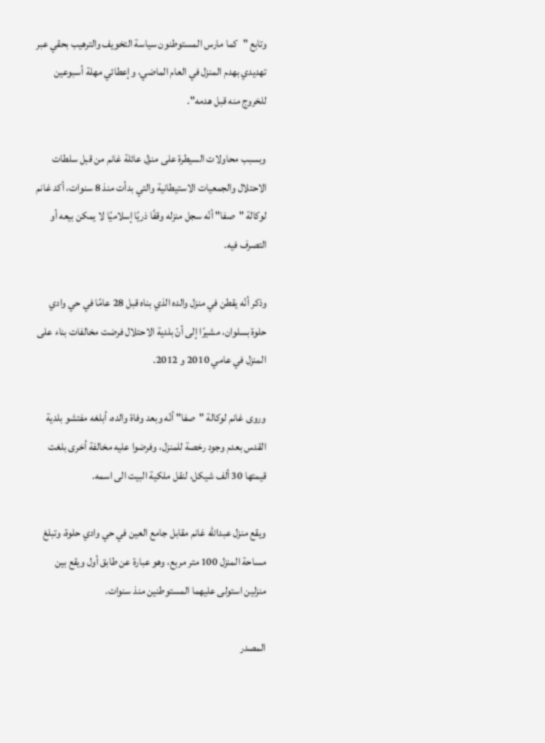وتابع "كما مارس المستوطنون سياسة التخويف والترهيب بحقي عبر تهديدي بهدم المنزل في العام الماضي، وإعطائي مهلة أسبوعين للخروج منه قبل هدمه".

وبسبب محاولات السيطرة على منزل عائلة غانم من قبل سلطات الاحتلال والجمعيات الاستيطانية والتي بدأت منذ 8 سنوات، أكد غانم لوكالة "صفا" أنّه سجل منزله وقفًا ذريًا إسلاميًا لا يمكن بيعه أو التصرف فيه.

وذكر أنّه يقطن في منزل والده الذي بناه قبل 28 عامًا في حي وادي حلوة بسلوان، مشيرًا إلى أنّ بلدية الاحتلال فرضت مخالفات بناء على المنزل في عامي 2010 و 2012.

وروى غانم لوكالة "صفا" أنّه وبعد وفاة والده، أبلغه مفتشو بلدية القدس بعدم وجود رخصة للمنزل، وفرضوا عليه مخالفة أخرى بلغت قيمتها 30 ألف شيكل، لنقل ملكية البيت الى اسمه.

ويقع منزل عبدالله غانم مقابل جامع العين في حي وادي حلوة، وتبلغ مساحة المنزل 100 متر مربع، وهو عبارة عن طابق أول ويقع بين منزلين استولى عليهما المستوطنين منذ سنوات.

المصدر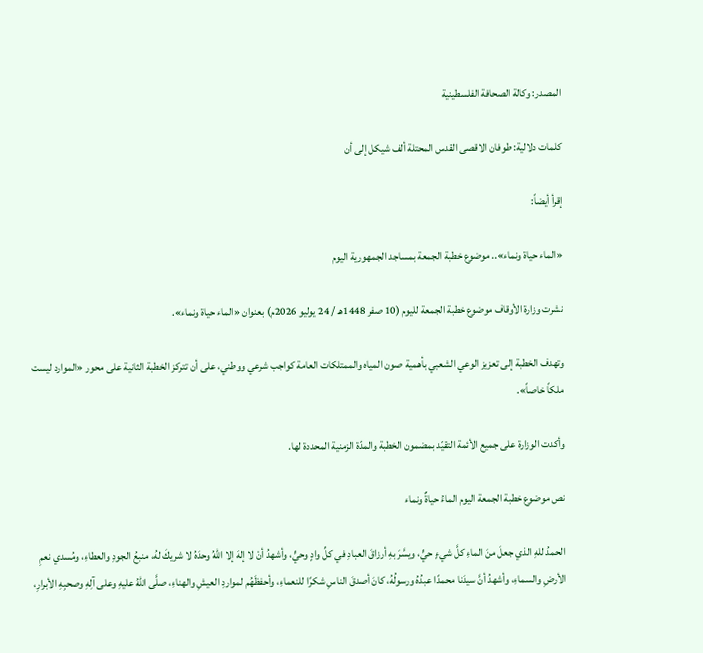المصدر: وكالة الصحافة الفلسطينية

كلمات دلالية: طوفان الاقصى القدس المحتلة ألف شیکل إلى أن

إقرأ أيضاً:

«الماء حياة ونماء».. موضوع خطبة الجمعة بمساجد الجمهورية اليوم

نشرت وزارة الأوقاف موضوع خطبة الجمعة لليوم (10 صفر 1448هـ / 24 يوليو 2026م) بعنوان «الماء حياة ونماء».

وتهدف الخطبة إلى تعزيز الوعي الشعبي بأهمية صون المياه والممتلكات العامة كواجب شرعي ووطني، على أن تتركز الخطبة الثانية على محور «الموارد ليست ملكاً خاصاً».

وأكدت الوزارة على جميع الأئمة التقيّد بمضمون الخطبة والمدّة الزمنية المحددة لها.

نص موضوع خطبة الجمعة اليوم الماءُ حياةٌ ونماء

الحمدُ للهِ الذي جعلَ منَ الماءِ كلَّ شيءٍ حيٍّ، ويسَّرَ بهِ أرزاقَ العبادِ في كلِّ وادٍ وحيٍّ، وأشهدُ أنْ لا إلهَ إلا اللهُ وحدَهُ لا شريكَ لهُ، منبعُ الجودِ والعطاءِ، ومُسدي نعمِ الأرضِ والسماءِ، وأشهدُ أنَّ سيدَنا محمدًا عبدُهُ ورسولُهُ، كانَ أصدقَ الناسِ شكرًا للنعماءِ، وأحفظَهُم لمواردِ العيشِ والهناءِ، صلَّى اللهُ عليهِ وعلى آلِهِ وصحبِهِ الأبرارِ،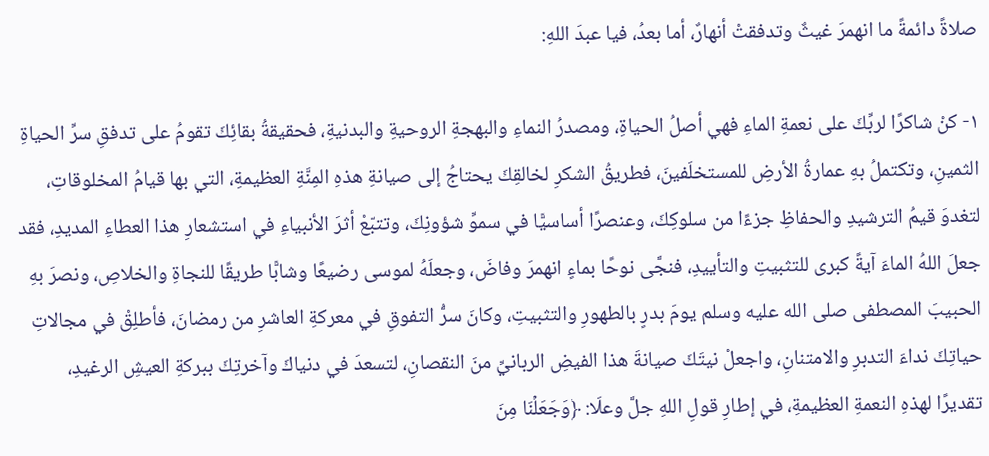صلاةً دائمةً ما انهمرَ غيثٌ وتدفقتْ أنهارٌ، أما بعدُ، فيا عبدَ اللهِ:

١- كنْ شاكرًا لربِّكَ على نعمةِ الماءِ فهي أصلُ الحياةِ، ومصدرُ النماءِ والبهجةِ الروحيةِ والبدنيةِ، فحقيقةُ بقائِكَ تقومُ على تدفقِ سرِّ الحياةِ الثمينِ، وتكتملُ بهِ عمارةُ الأرضِ للمستخلَفينَ، فطريقُ الشكرِ لخالقِكَ يحتاجُ إلى صيانةِ هذهِ المِنَّةِ العظيمةِ، التي بها قيامُ المخلوقاتِ، لتغدوَ قيمُ الترشيدِ والحفاظِ جزءًا من سلوكِكَ، وعنصرًا أساسيًّا في سموِّ شؤونِكَ، وتتبّعْ أثرَ الأنبياءِ في استشعارِ هذا العطاءِ المديدِ، فقد جعلَ اللهُ الماءَ آيةً كبرى للتثبيتِ والتأييدِ، فنجَّى نوحًا بماءٍ انهمرَ وفاضَ، وجعلَهُ لموسى رضيعًا وشابًّا طريقًا للنجاةِ والخلاصِ، ونصرَ بهِ الحبيبَ المصطفى صلى الله عليه وسلم يومَ بدرٍ بالطهورِ والتثبيتِ، وكانَ سرُّ التفوقِ في معركةِ العاشرِ من رمضانَ، فأطلِقْ في مجالاتِ حياتِكَ نداءَ التدبرِ والامتنانِ، واجعلْ نيتَكَ صيانةَ هذا الفيضِ الربانيِّ منَ النقصانِ، لتسعدَ في دنياكَ وآخرتِكَ ببركةِ العيشِ الرغيدِ، تقديرًا لهذهِ النعمةِ العظيمةِ، في إطارِ قولِ اللهِ جلَّ وعلَا: ﴿وَجَعَلۡنَا مِنَ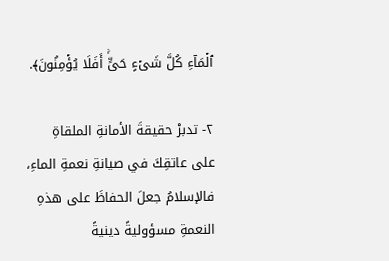ٱلۡمَاۤءِ كُلَّ شَیۡءٍ حَیٍّۚ أَفَلَا یُؤۡمِنُونَ﴾.

٢- تدبرْ حقيقةَ الأمانةِ الملقاةِ على عاتقِكَ في صيانةِ نعمةِ الماءِ، فالإسلامُ جعلَ الحفاظَ على هذهِ النعمةِ مسؤوليةً دينيةً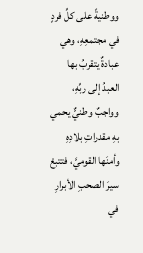ووطنيةً على كلِّ فردٍ في مجتمعِهِ، وهي عبادةٌ يتقربُ بها العبدُ إلى ربِّهِ، وواجبٌ وطنيٌّ يحمي بهِ مقدراتِ بلادِهِ وأمنَها القوميَّ، فتتبعْ سيرَ الصحبِ الأبرارِ في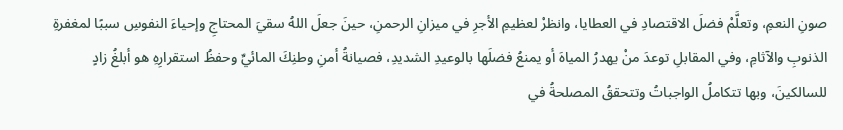صونِ النعمِ، وتعلَّمْ فضلَ الاقتصادِ في العطايا، وانظرْ لعظيمِ الأجرِ في ميزانِ الرحمنِ، حينَ جعلَ اللهُ سقيَ المحتاجِ وإحياءَ النفوسِ سببًا لمغفرةِ الذنوبِ والآثامِ، وفي المقابلِ توعدَ منْ يهدرُ المياهَ أو يمنعُ فضلَها بالوعيدِ الشديدِ، فصيانةُ أمنِ وطنِكَ المائيِّ وحفظُ استقرارِهِ هو أبلغُ زادٍ للسالكينَ، وبها تتكاملُ الواجباتُ وتتحققُ المصلحةُ في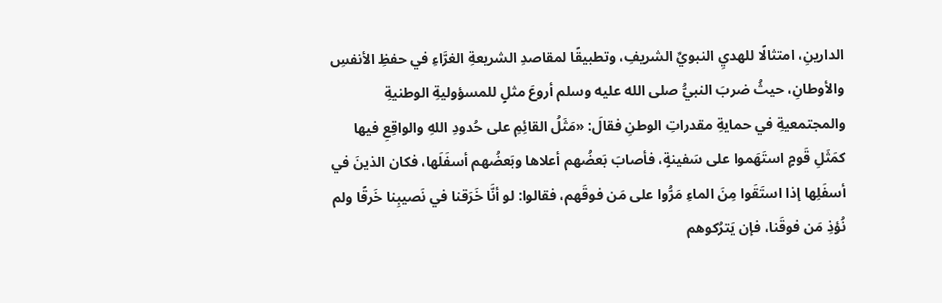الدارينِ، امتثالًا للهديِ النبويِّ الشريفِ، وتطبيقًا لمقاصدِ الشريعةِ الغرَّاءِ في حفظِ الأنفسِ والأوطانِ، حيثُ ضربَ النبيُّ صلى الله عليه وسلم أروعَ مثلٍ للمسؤوليةِ الوطنيةِ والمجتمعيةِ في حمايةِ مقدراتِ الوطنِ فقالَ: «مَثَلُ القائِمِ على حُدودِ اللهِ والواقِعِ فيها كمَثَلِ قَومٍ استَهَموا على سَفينةٍ، فأصابَ بَعضُهم أعلاها وبَعضُهم أسفَلَها، فكان الذينَ في أسفَلِها إذا استَقَوا مِنَ الماءِ مَرُّوا على مَن فوقَهم، فقالوا: لو أنَّا خَرَقنا في نَصيبِنا خَرقًا ولم نُؤذِ مَن فوقَنا، فإن يَترُكوهم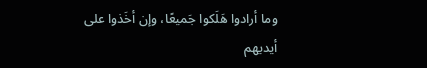وما أرادوا هَلَكوا جَميعًا، وإن أخَذوا على أيديهم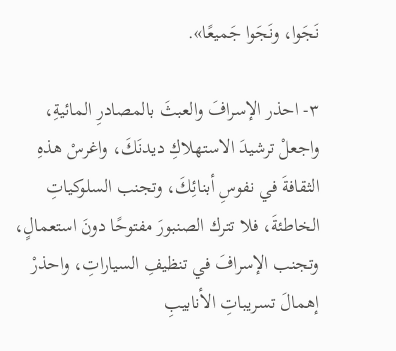نَجَوا، ونَجَوا جَميعًا».

٣- احذر الإسرافَ والعبثَ بالمصادرِ المائيةِ، واجعلْ ترشيدَ الاستهلاكِ ديدنَكَ، واغرسْ هذهِ الثقافةَ في نفوسِ أبنائِكَ، وتجنب السلوكياتِ الخاطئةَ، فلا تترك الصنبورَ مفتوحًا دونَ استعمالٍ، وتجنب الإسرافَ في تنظيفِ السياراتِ، واحذرْ إهمالَ تسريباتِ الأنابيبِ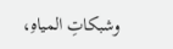وشبكاتِ المياهِ،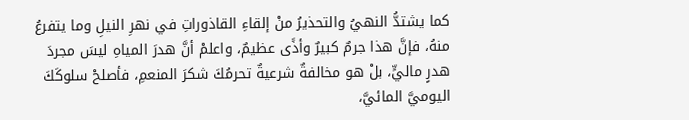كما يشتدُّ النهيُ والتحذيرُ منْ إلقاءِ القاذوراتِ في نهرِ النيلِ وما يتفرعُ منهُ، فإنَّ هذا جرمٌ كبيرٌ وأذًى عظيمٌ، واعلمْ أنَّ هدرَ المياهِ ليسَ مجردَ هدرٍ ماليٍّ، بلْ هو مخالفةٌ شرعيةٌ تحرمُكَ شكرَ المنعمِ، فأصلحْ سلوكَكَ اليوميَّ المائيَّ،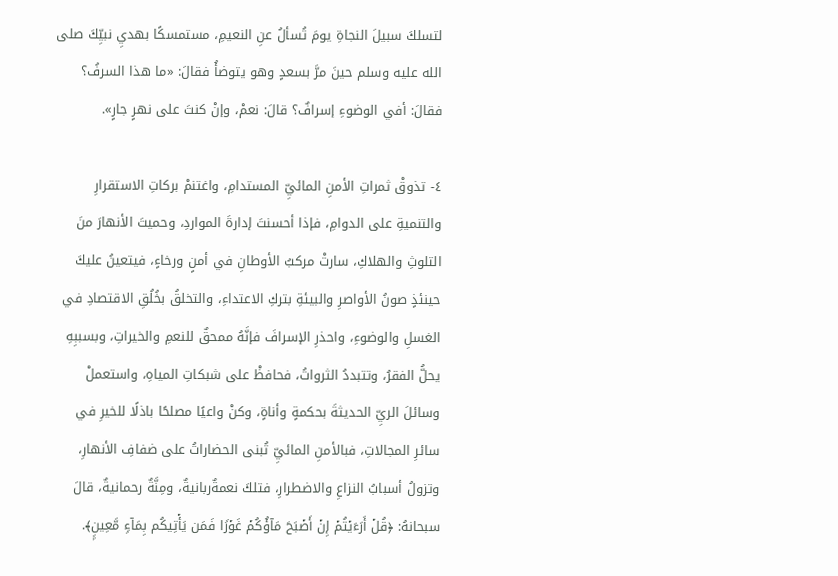لتسلكَ سبيلَ النجاةِ يومَ تُسألُ عنِ النعيمِ، مستمسكًا بهديِ نبيِّكَ صلى الله عليه وسلم حينَ مرَّ بسعدٍ وهو يتوضأُ فقالَ: «ما هذا السرفُ؟ فقالَ: أفي الوضوءِ إسرافٌ؟ قالَ: نعمْ، وإنْ كنتَ على نهرٍ جارٍ».

٤- تذوقْ ثمراتِ الأمنِ المائيِّ المستدامِ، واغتنمْ بركاتِ الاستقرارِ والتنميةِ على الدوامِ، فإذا أحسنتَ إدارةَ المواردِ، وحميتَ الأنهارَ منَ التلوثِ والهلاكِ، سارتْ مركبُ الأوطانِ في أمنٍ ورخاءٍ، فيتعينُ عليكَ حينئذٍ صونُ الأواصرِ والبيئةِ بتركِ الاعتداءِ، والتخلقُ بخُلُقِ الاقتصادِ في الغسلِ والوضوءِ، واحذرِ الإسرافَ فإنَّهُ ممحقٌ للنعمِ والخيراتِ، وبسببِهِ يحلُّ الفقرُ، وتتبددُ الثرواتُ، فحافظْ على شبكاتِ المياهِ، واستعملْ وسائلَ الريِّ الحديثةَ بحكمةٍ وأناةٍ، وكنْ واعيًا مصلحًا باذلًا للخيرِ في سائرِ المجالاتِ، فبالأمنِ المائيِّ تُبنى الحضاراتُ على ضفافِ الأنهارِ، وتزولُ أسبابُ النزاعِ والاضطرارِ، فتلكَ نعمةٌربانيةٌ، ومِنَّةٌ رحمانيةٌ، قالَ سبحانهُ: ﴿قُلۡ أَرَءَیۡتُمۡ إِنۡ أَصۡبَحَ مَاۤؤُكُمۡ غَوۡرࣰا فَمَن یَأۡتِیكُم بِمَاۤءࣲ مَّعِینِۭ﴾.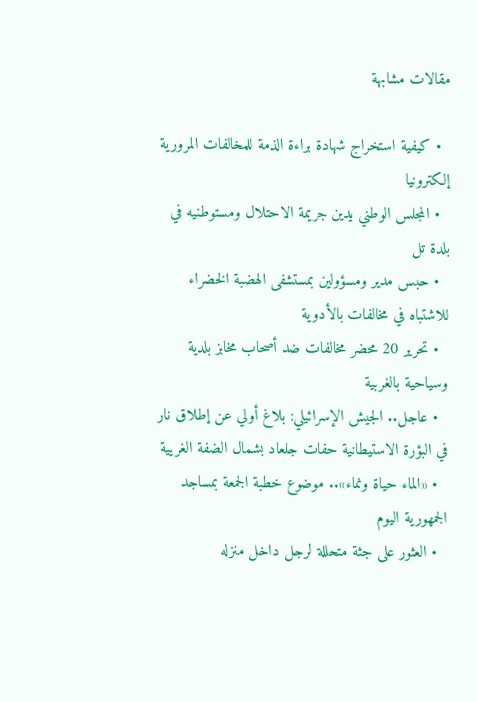مقالات مشابهة

  • كيفية استخراج شهادة براءة الذمة للمخالفات المرورية إلكترونيا
  • المجلس الوطني يدين جريمة الاحتلال ومستوطنيه في بلدة تل
  • حبس مدير ومسؤولين بمستشفى الهضبة الخضراء للاشتباه في مخالفات بالأدوية
  • تحرير 20 محضر مخالفات ضد أصحاب مخابز بلدية وسياحية بالغربية
  • عاجل.. الجيش الإسرائيلي: بلاغ أولي عن إطلاق نار في البؤرة الاستيطانية حفات جلعاد بشمال الضفة الغريية
  • «الماء حياة ونماء».. موضوع خطبة الجمعة بمساجد الجمهورية اليوم
  • العثور على جثة متحللة لرجل داخل منزله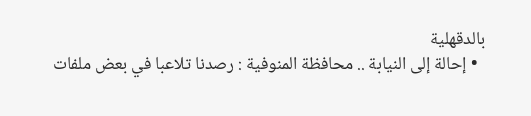بالدقهلية
  • إحالة إلى النيابة .. محافظة المنوفية : رصدنا تلاعبا في بعض ملفات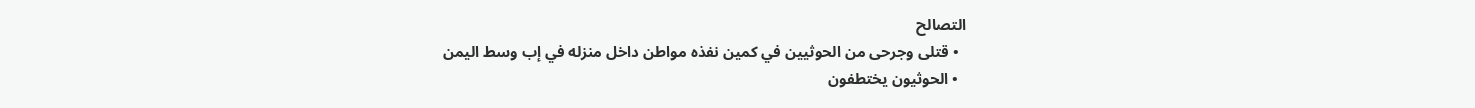التصالح
  • قتلى وجرحى من الحوثيين في كمين نفذه مواطن داخل منزله في إب وسط اليمن
  • الحوثيون يختطفون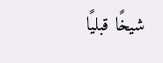شيخًا قبليًا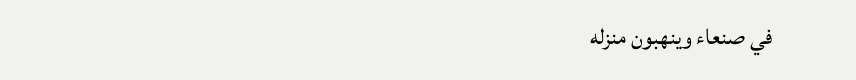في صنعاء وينهبون منزله